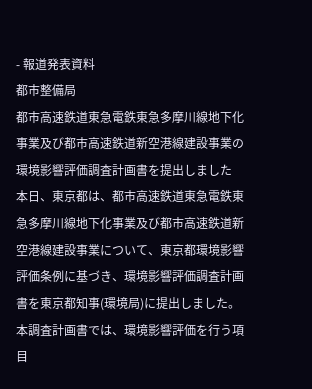- 報道発表資料
都市整備局
都市高速鉄道東急電鉄東急多摩川線地下化事業及び都市高速鉄道新空港線建設事業の環境影響評価調査計画書を提出しました
本日、東京都は、都市高速鉄道東急電鉄東急多摩川線地下化事業及び都市高速鉄道新空港線建設事業について、東京都環境影響評価条例に基づき、環境影響評価調査計画書を東京都知事(環境局)に提出しました。
本調査計画書では、環境影響評価を行う項目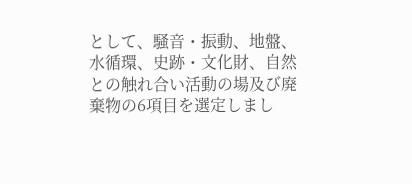として、騒音・振動、地盤、水循環、史跡・文化財、自然との触れ合い活動の場及び廃棄物の6項目を選定しまし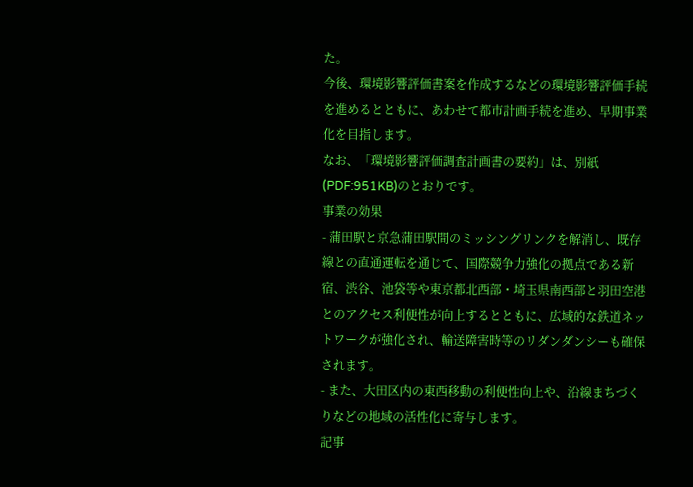た。
今後、環境影響評価書案を作成するなどの環境影響評価手続を進めるとともに、あわせて都市計画手続を進め、早期事業化を目指します。
なお、「環境影響評価調査計画書の要約」は、別紙(PDF:951KB)のとおりです。
事業の効果
- 蒲田駅と京急蒲田駅間のミッシングリンクを解消し、既存線との直通運転を通じて、国際競争力強化の拠点である新宿、渋谷、池袋等や東京都北西部・埼玉県南西部と羽田空港とのアクセス利便性が向上するとともに、広域的な鉄道ネットワークが強化され、輸送障害時等のリダンダンシーも確保されます。
- また、大田区内の東西移動の利便性向上や、沿線まちづくりなどの地域の活性化に寄与します。
記事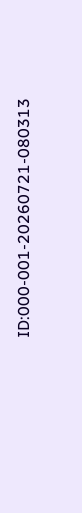ID:000-001-20260721-080313